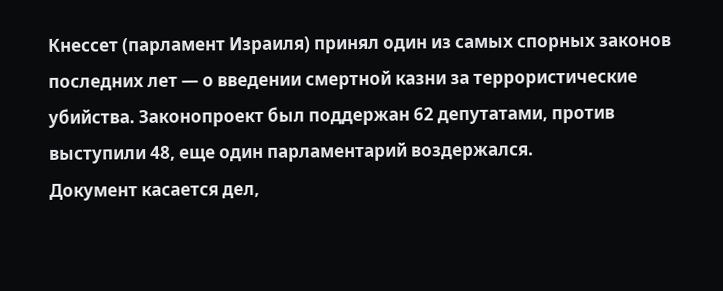Кнессет (парламент Израиля) принял один из самых спорных законов последних лет — о введении смертной казни за террористические убийства. Законопроект был поддержан 62 депутатами, против выступили 48, еще один парламентарий воздержался.
Документ касается дел,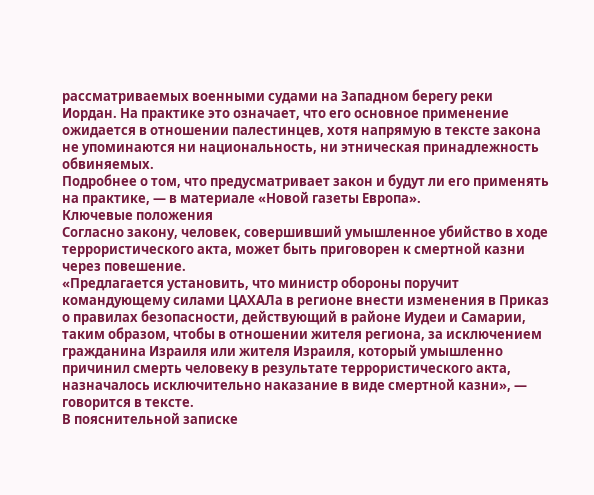рассматриваемых военными судами на Западном берегу реки Иордан. На практике это означает, что его основное применение ожидается в отношении палестинцев, хотя напрямую в тексте закона не упоминаются ни национальность, ни этническая принадлежность обвиняемых.
Подробнее о том, что предусматривает закон и будут ли его применять на практике, — в материале «Новой газеты Европа».
Ключевые положения
Согласно закону, человек, совершивший умышленное убийство в ходе террористического акта, может быть приговорен к смертной казни через повешение.
«Предлагается установить, что министр обороны поручит командующему силами ЦАХАЛа в регионе внести изменения в Приказ о правилах безопасности, действующий в районе Иудеи и Самарии, таким образом, чтобы в отношении жителя региона, за исключением гражданина Израиля или жителя Израиля, который умышленно причинил смерть человеку в результате террористического акта, назначалось исключительно наказание в виде смертной казни», — говорится в тексте.
В пояснительной записке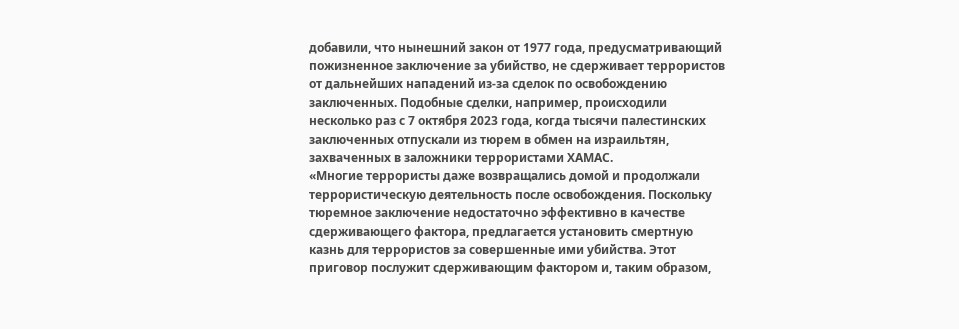добавили, что нынешний закон от 1977 года, предусматривающий пожизненное заключение за убийство, не сдерживает террористов от дальнейших нападений из-за сделок по освобождению заключенных. Подобные сделки, например, происходили несколько раз с 7 октября 2023 года, когда тысячи палестинских заключенных отпускали из тюрем в обмен на израильтян, захваченных в заложники террористами ХАМАС.
«Многие террористы даже возвращались домой и продолжали террористическую деятельность после освобождения. Поскольку тюремное заключение недостаточно эффективно в качестве сдерживающего фактора, предлагается установить смертную казнь для террористов за совершенные ими убийства. Этот приговор послужит сдерживающим фактором и, таким образом,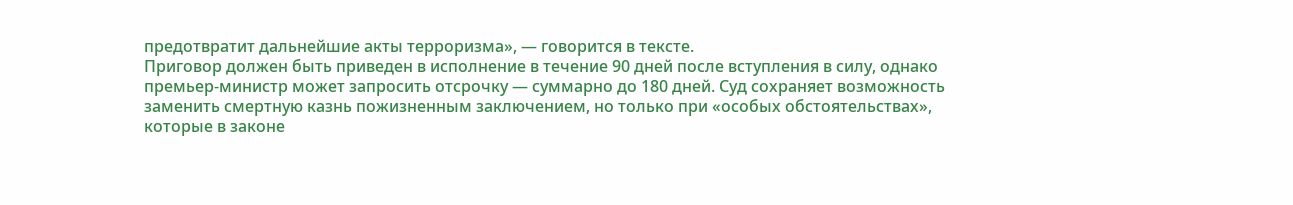предотвратит дальнейшие акты терроризма», — говорится в тексте.
Приговор должен быть приведен в исполнение в течение 90 дней после вступления в силу, однако премьер-министр может запросить отсрочку — суммарно до 180 дней. Суд сохраняет возможность заменить смертную казнь пожизненным заключением, но только при «особых обстоятельствах», которые в законе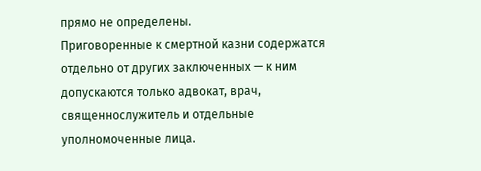прямо не определены.
Приговоренные к смертной казни содержатся отдельно от других заключенных — к ним допускаются только адвокат, врач, священнослужитель и отдельные уполномоченные лица.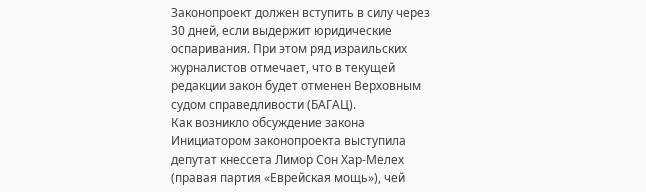Законопроект должен вступить в силу через 30 дней, если выдержит юридические оспаривания. При этом ряд израильских журналистов отмечает, что в текущей редакции закон будет отменен Верховным судом справедливости (БАГАЦ).
Как возникло обсуждение закона
Инициатором законопроекта выступила депутат кнессета Лимор Сон Хар-Мелех (правая партия «Еврейская мощь»), чей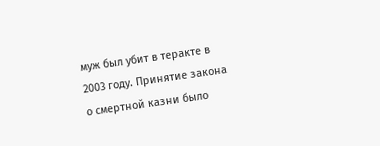муж был убит в теракте в 2003 году. Принятие закона о смертной казни было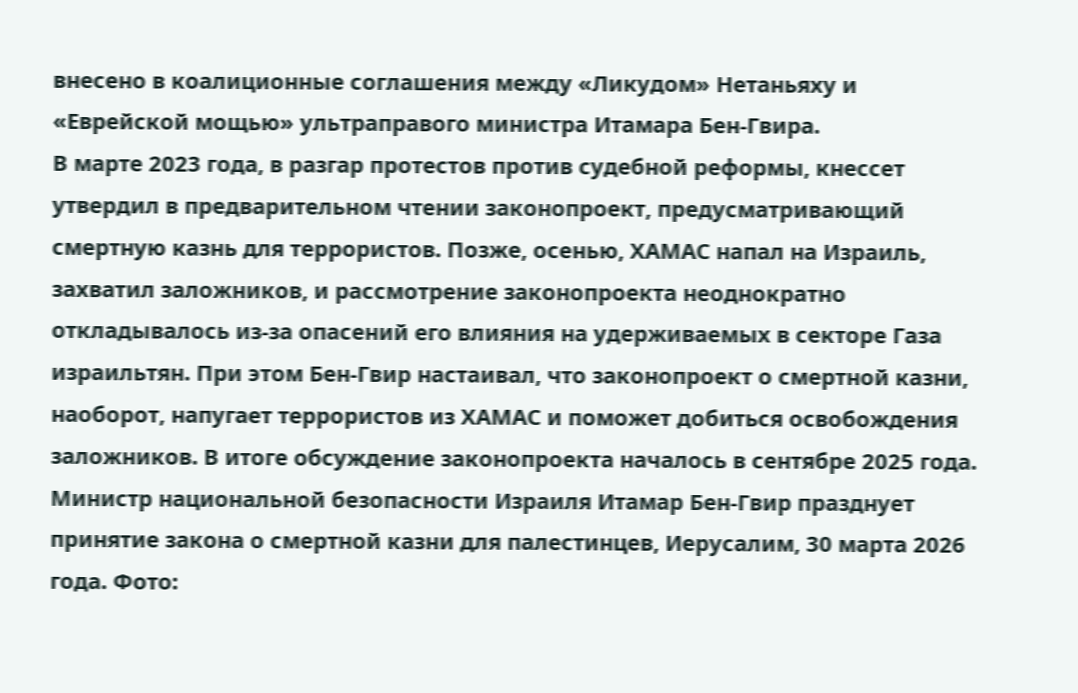внесено в коалиционные соглашения между «Ликудом» Нетаньяху и «Еврейской мощью» ультраправого министра Итамара Бен-Гвира.
В марте 2023 года, в разгар протестов против судебной реформы, кнессет утвердил в предварительном чтении законопроект, предусматривающий смертную казнь для террористов. Позже, осенью, ХАМАС напал на Израиль, захватил заложников, и рассмотрение законопроекта неоднократно откладывалось из-за опасений его влияния на удерживаемых в секторе Газа израильтян. При этом Бен-Гвир настаивал, что законопроект о смертной казни, наоборот, напугает террористов из ХАМАС и поможет добиться освобождения заложников. В итоге обсуждение законопроекта началось в сентябре 2025 года.
Министр национальной безопасности Израиля Итамар Бен-Гвир празднует принятие закона о смертной казни для палестинцев, Иерусалим, 30 марта 2026 года. Фото: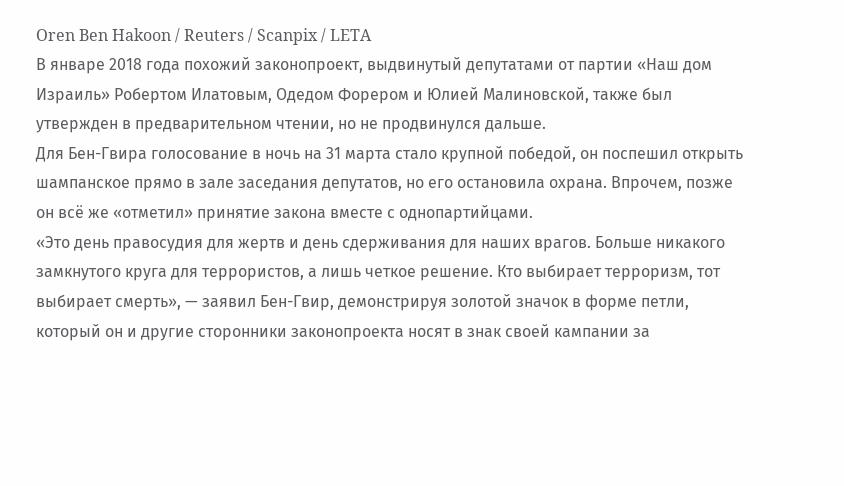Oren Ben Hakoon / Reuters / Scanpix / LETA
В январе 2018 года похожий законопроект, выдвинутый депутатами от партии «Наш дом Израиль» Робертом Илатовым, Одедом Форером и Юлией Малиновской, также был утвержден в предварительном чтении, но не продвинулся дальше.
Для Бен-Гвира голосование в ночь на 31 марта стало крупной победой, он поспешил открыть шампанское прямо в зале заседания депутатов, но его остановила охрана. Впрочем, позже он всё же «отметил» принятие закона вместе с однопартийцами.
«Это день правосудия для жертв и день сдерживания для наших врагов. Больше никакого замкнутого круга для террористов, а лишь четкое решение. Кто выбирает терроризм, тот выбирает смерть», — заявил Бен-Гвир, демонстрируя золотой значок в форме петли, который он и другие сторонники законопроекта носят в знак своей кампании за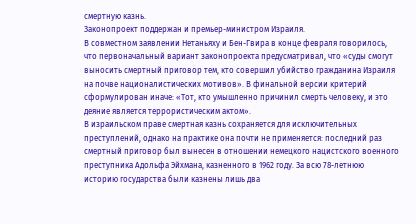смертную казнь.
Законопроект поддержан и премьер-министром Израиля.
В совместном заявлении Нетаньяху и Бен-Гвира в конце февраля говорилось, что первоначальный вариант законопроекта предусматривал, что «суды смогут выносить смертный приговор тем, кто совершил убийство гражданина Израиля на почве националистических мотивов». В финальной версии критерий сформулирован иначе: «Тот, кто умышленно причинил смерть человеку, и это деяние является террористическим актом».
В израильском праве смертная казнь сохраняется для исключительных преступлений, однако на практике она почти не применяется: последний раз смертный приговор был вынесен в отношении немецкого нацистского военного преступника Адольфа Эйхмана, казненного в 1962 году. За всю 78-летнюю историю государства были казнены лишь два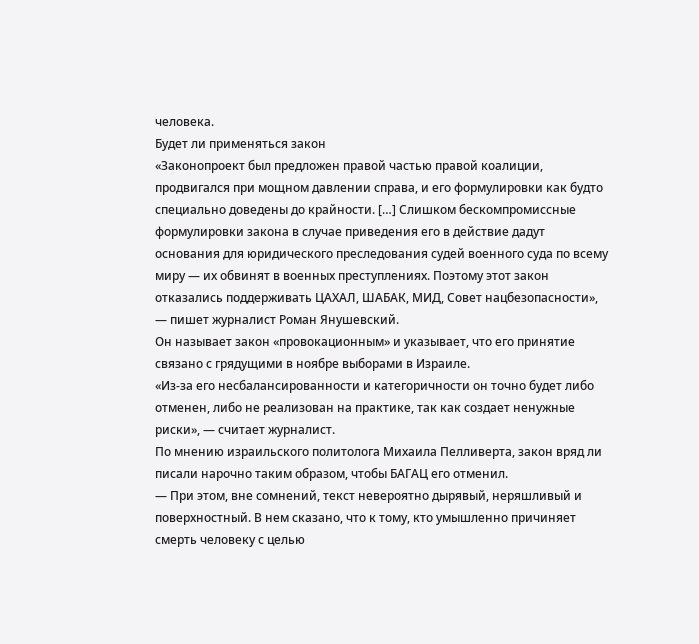человека.
Будет ли применяться закон
«Законопроект был предложен правой частью правой коалиции, продвигался при мощном давлении справа, и его формулировки как будто специально доведены до крайности. […] Слишком бескомпромиссные формулировки закона в случае приведения его в действие дадут основания для юридического преследования судей военного суда по всему миру — их обвинят в военных преступлениях. Поэтому этот закон отказались поддерживать ЦАХАЛ, ШАБАК, МИД, Совет нацбезопасности», — пишет журналист Роман Янушевский.
Он называет закон «провокационным» и указывает, что его принятие связано с грядущими в ноябре выборами в Израиле.
«Из-за его несбалансированности и категоричности он точно будет либо отменен, либо не реализован на практике, так как создает ненужные риски», — считает журналист.
По мнению израильского политолога Михаила Пелливерта, закон вряд ли писали нарочно таким образом, чтобы БАГАЦ его отменил.
— При этом, вне сомнений, текст невероятно дырявый, неряшливый и поверхностный. В нем сказано, что к тому, кто умышленно причиняет смерть человеку с целью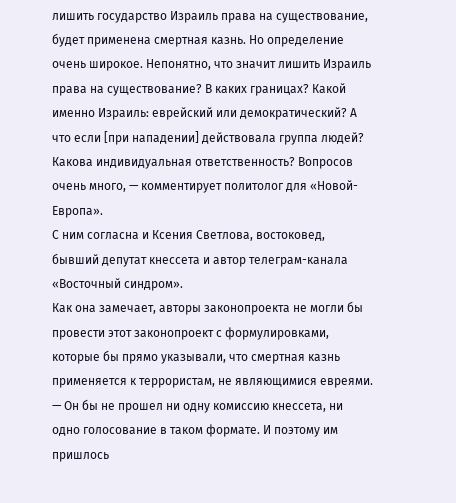лишить государство Израиль права на существование, будет применена смертная казнь. Но определение очень широкое. Непонятно, что значит лишить Израиль права на существование? В каких границах? Какой именно Израиль: еврейский или демократический? А что если [при нападении] действовала группа людей? Какова индивидуальная ответственность? Вопросов очень много, — комментирует политолог для «Новой-Европа».
С ним согласна и Ксения Светлова, востоковед, бывший депутат кнессета и автор телеграм-канала «Восточный синдром».
Как она замечает, авторы законопроекта не могли бы провести этот законопроект с формулировками, которые бы прямо указывали, что смертная казнь применяется к террористам, не являющимися евреями.
— Он бы не прошел ни одну комиссию кнессета, ни одно голосование в таком формате. И поэтому им пришлось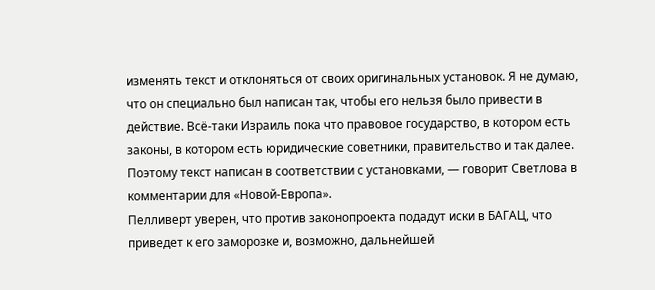изменять текст и отклоняться от своих оригинальных установок. Я не думаю, что он специально был написан так, чтобы его нельзя было привести в действие. Всё-таки Израиль пока что правовое государство, в котором есть законы, в котором есть юридические советники, правительство и так далее. Поэтому текст написан в соответствии с установками, — говорит Светлова в комментарии для «Новой-Европа».
Пелливерт уверен, что против законопроекта подадут иски в БАГАЦ, что приведет к его заморозке и, возможно, дальнейшей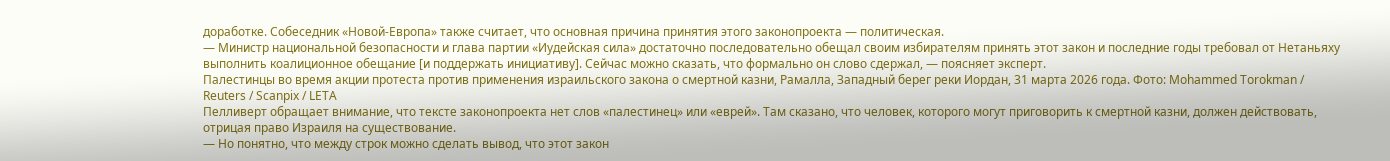доработке. Собеседник «Новой-Европа» также считает, что основная причина принятия этого законопроекта — политическая.
— Министр национальной безопасности и глава партии «Иудейская сила» достаточно последовательно обещал своим избирателям принять этот закон и последние годы требовал от Нетаньяху выполнить коалиционное обещание [и поддержать инициативу]. Сейчас можно сказать, что формально он слово сдержал, — поясняет эксперт.
Палестинцы во время акции протеста против применения израильского закона о смертной казни, Рамалла, Западный берег реки Иордан, 31 марта 2026 года. Фото: Mohammed Torokman / Reuters / Scanpix / LETA
Пелливерт обращает внимание, что тексте законопроекта нет слов «палестинец» или «еврей». Там сказано, что человек, которого могут приговорить к смертной казни, должен действовать, отрицая право Израиля на существование.
— Но понятно, что между строк можно сделать вывод, что этот закон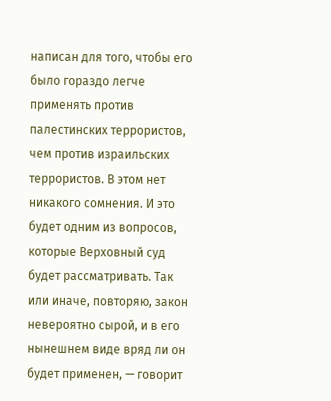написан для того, чтобы его было гораздо легче применять против палестинских террористов, чем против израильских террористов. В этом нет никакого сомнения. И это будет одним из вопросов, которые Верховный суд будет рассматривать. Так или иначе, повторяю, закон невероятно сырой, и в его нынешнем виде вряд ли он будет применен, — говорит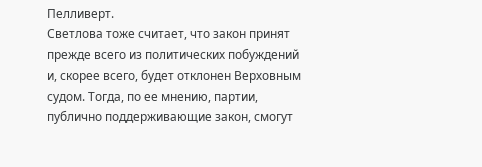Пелливерт.
Светлова тоже считает, что закон принят прежде всего из политических побуждений и, скорее всего, будет отклонен Верховным судом. Тогда, по ее мнению, партии, публично поддерживающие закон, смогут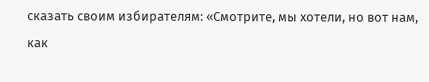сказать своим избирателям: «Смотрите, мы хотели, но вот нам, как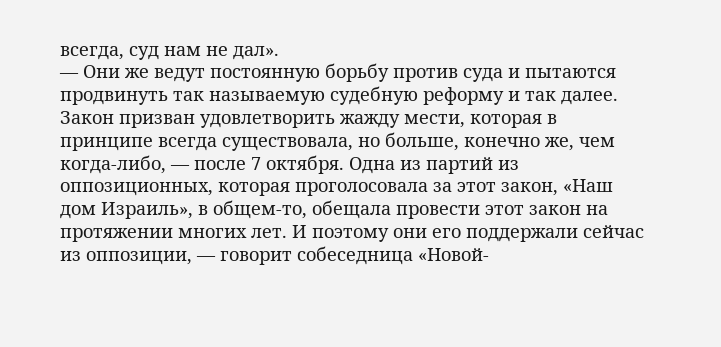всегда, суд нам не дал».
— Они же ведут постоянную борьбу против суда и пытаются продвинуть так называемую судебную реформу и так далее. Закон призван удовлетворить жажду мести, которая в принципе всегда существовала, но больше, конечно же, чем когда-либо, — после 7 октября. Одна из партий из оппозиционных, которая проголосовала за этот закон, «Наш дом Израиль», в общем-то, обещала провести этот закон на протяжении многих лет. И поэтому они его поддержали сейчас из оппозиции, — говорит собеседница «Новой-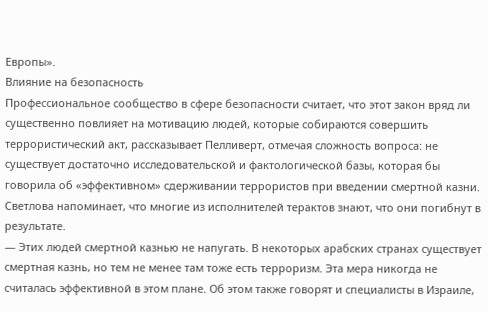Европы».
Влияние на безопасность
Профессиональное сообщество в сфере безопасности считает, что этот закон вряд ли существенно повлияет на мотивацию людей, которые собираются совершить террористический акт, рассказывает Пелливерт, отмечая сложность вопроса: не существует достаточно исследовательской и фактологической базы, которая бы говорила об «эффективном» сдерживании террористов при введении смертной казни.
Светлова напоминает, что многие из исполнителей терактов знают, что они погибнут в результате.
— Этих людей смертной казнью не напугать. В некоторых арабских странах существует смертная казнь, но тем не менее там тоже есть терроризм. Эта мера никогда не считалась эффективной в этом плане. Об этом также говорят и специалисты в Израиле,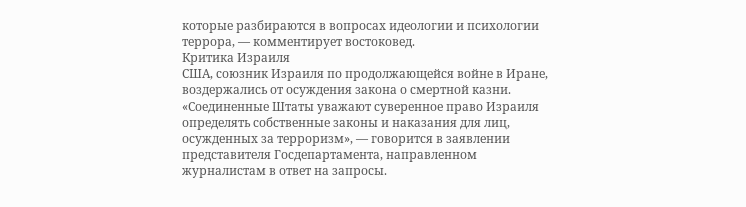которые разбираются в вопросах идеологии и психологии террора, — комментирует востоковед.
Критика Израиля
США, союзник Израиля по продолжающейся войне в Иране, воздержались от осуждения закона о смертной казни. «Соединенные Штаты уважают суверенное право Израиля определять собственные законы и наказания для лиц, осужденных за терроризм», — говорится в заявлении представителя Госдепартамента, направленном журналистам в ответ на запросы.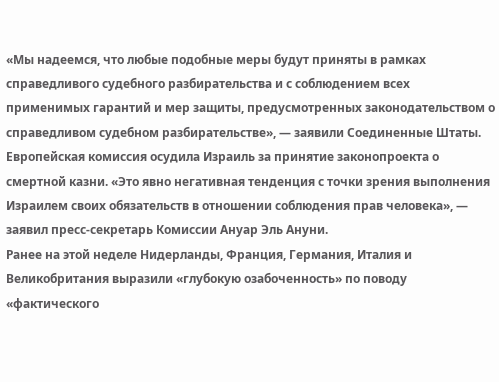«Мы надеемся, что любые подобные меры будут приняты в рамках справедливого судебного разбирательства и с соблюдением всех применимых гарантий и мер защиты, предусмотренных законодательством о справедливом судебном разбирательстве», — заявили Соединенные Штаты.
Европейская комиссия осудила Израиль за принятие законопроекта о смертной казни. «Это явно негативная тенденция с точки зрения выполнения Израилем своих обязательств в отношении соблюдения прав человека», — заявил пресс-секретарь Комиссии Ануар Эль Ануни.
Ранее на этой неделе Нидерланды, Франция, Германия, Италия и Великобритания выразили «глубокую озабоченность» по поводу «фактического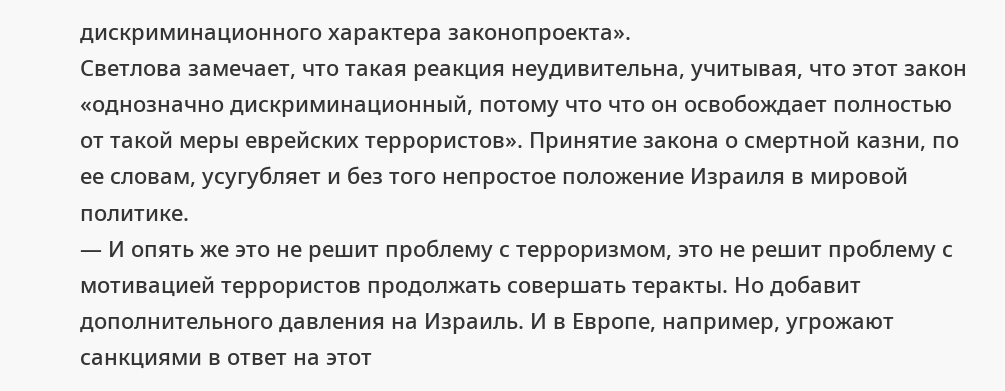дискриминационного характера законопроекта».
Светлова замечает, что такая реакция неудивительна, учитывая, что этот закон «однозначно дискриминационный, потому что что он освобождает полностью от такой меры еврейских террористов». Принятие закона о смертной казни, по ее словам, усугубляет и без того непростое положение Израиля в мировой политике.
— И опять же это не решит проблему с терроризмом, это не решит проблему с мотивацией террористов продолжать совершать теракты. Но добавит дополнительного давления на Израиль. И в Европе, например, угрожают санкциями в ответ на этот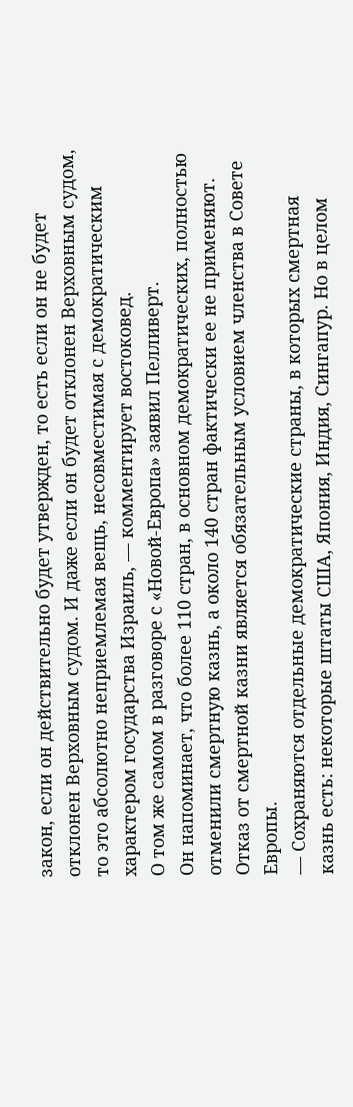закон, если он действительно будет утвержден, то есть если он не будет отклонен Верховным судом. И даже если он будет отклонен Верховным судом, то это абсолютно неприемлемая вещь, несовместимая с демократическим характером государства Израиль, — комментирует востоковед.
О том же самом в разговоре с «Новой-Европа» заявил Пелливерт.
Он напоминает, что более 110 стран, в основном демократических, полностью отменили смертную казнь, а около 140 стран фактически ее не применяют. Отказ от смертной казни является обязательным условием членства в Совете Европы.
— Сохраняются отдельные демократические страны, в которых смертная казнь есть: некоторые штаты США, Япония, Индия, Сингапур. Но в целом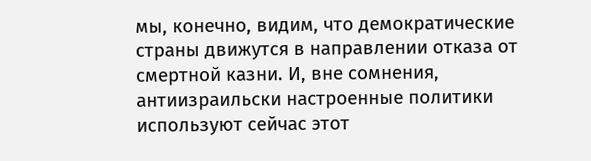мы, конечно, видим, что демократические страны движутся в направлении отказа от смертной казни. И, вне сомнения, антиизраильски настроенные политики используют сейчас этот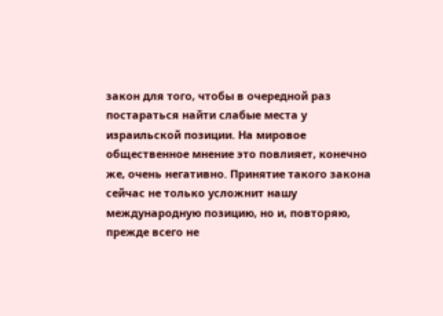закон для того, чтобы в очередной раз постараться найти слабые места у израильской позиции. На мировое общественное мнение это повлияет, конечно же, очень негативно. Принятие такого закона сейчас не только усложнит нашу международную позицию, но и, повторяю, прежде всего не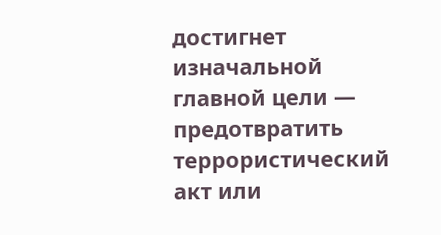достигнет изначальной главной цели — предотвратить террористический акт или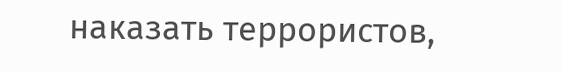наказать террористов,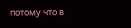потому что в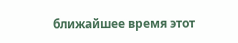ближайшее время этот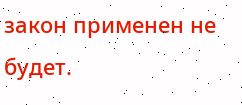закон применен не будет.